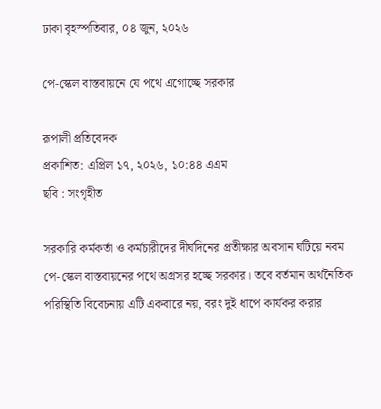ঢাকা বৃহস্পতিবার, ০৪ জুন, ২০২৬

পে-স্কেল বাস্তবায়নে যে পথে এগোচ্ছে সরকার

রূপালী প্রতিবেদক
প্রকাশিত: এপ্রিল ১৭, ২০২৬, ১০:৪৪ এএম
ছবি : সংগৃহীত

সরকারি কর্মকর্তা ও কর্মচারীদের দীর্ঘদিনের প্রতীক্ষার অবসান ঘটিয়ে নবম পে-স্কেল বাস্তবায়নের পথে অগ্রসর হচ্ছে সরকার। তবে বর্তমান অর্থনৈতিক পরিস্থিতি বিবেচনায় এটি একবারে নয়, বরং দুই ধাপে কার্যকর করার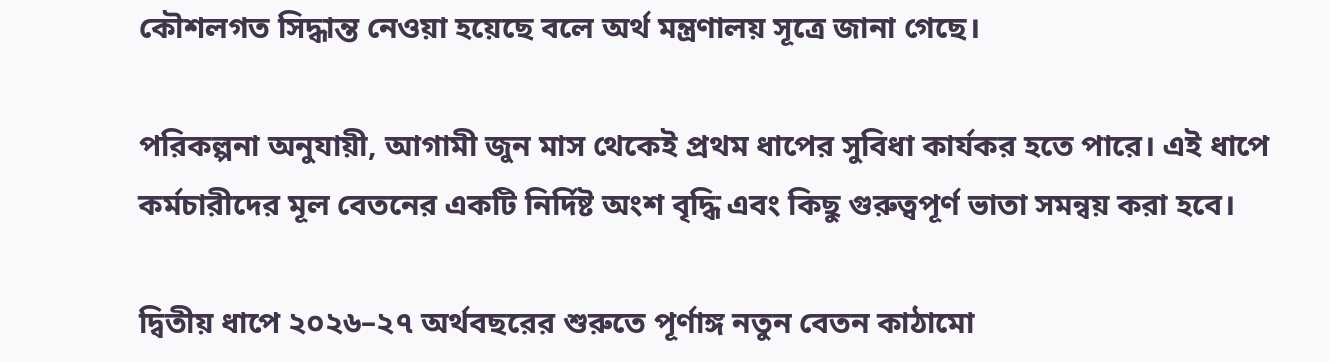কৌশলগত সিদ্ধান্ত নেওয়া হয়েছে বলে অর্থ মন্ত্রণালয় সূত্রে জানা গেছে।

পরিকল্পনা অনুযায়ী, আগামী জুন মাস থেকেই প্রথম ধাপের সুবিধা কার্যকর হতে পারে। এই ধাপে কর্মচারীদের মূল বেতনের একটি নির্দিষ্ট অংশ বৃদ্ধি এবং কিছু গুরুত্বপূর্ণ ভাতা সমন্বয় করা হবে।

দ্বিতীয় ধাপে ২০২৬–২৭ অর্থবছরের শুরুতে পূর্ণাঙ্গ নতুন বেতন কাঠামো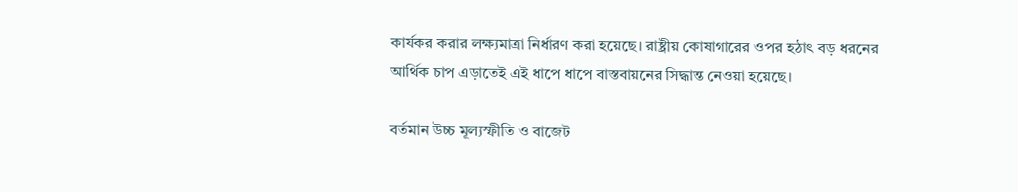কার্যকর করার লক্ষ্যমাত্রা নির্ধারণ করা হয়েছে। রাষ্ট্রীয় কোষাগারের ওপর হঠাৎ বড় ধরনের আর্থিক চাপ এড়াতেই এই ধাপে ধাপে বাস্তবায়নের সিদ্ধান্ত নেওয়া হয়েছে।

বর্তমান উচ্চ মূল্যস্ফীতি ও বাজেট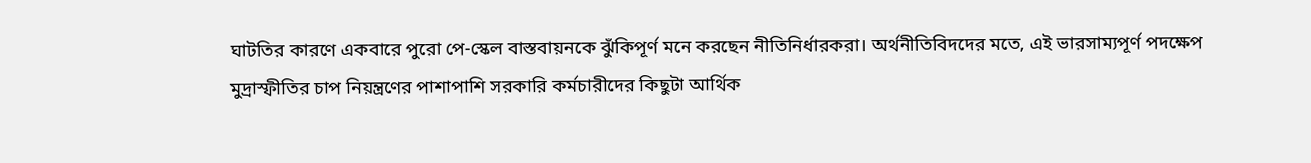ঘাটতির কারণে একবারে পুরো পে-স্কেল বাস্তবায়নকে ঝুঁকিপূর্ণ মনে করছেন নীতিনির্ধারকরা। অর্থনীতিবিদদের মতে, এই ভারসাম্যপূর্ণ পদক্ষেপ মুদ্রাস্ফীতির চাপ নিয়ন্ত্রণের পাশাপাশি সরকারি কর্মচারীদের কিছুটা আর্থিক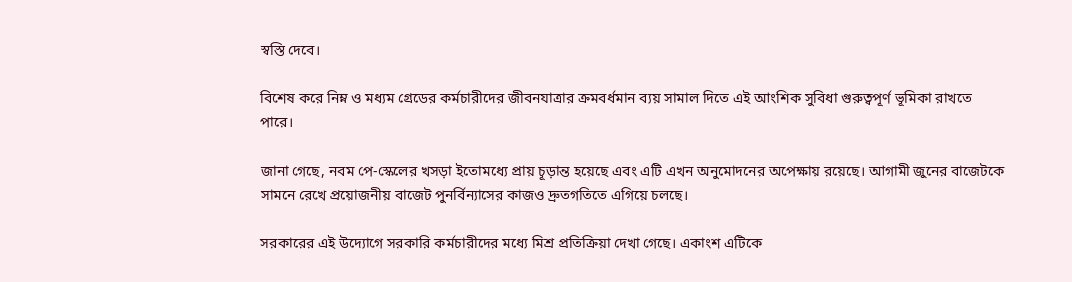স্বস্তি দেবে।

বিশেষ করে নিম্ন ও মধ্যম গ্রেডের কর্মচারীদের জীবনযাত্রার ক্রমবর্ধমান ব্যয় সামাল দিতে এই আংশিক সুবিধা গুরুত্বপূর্ণ ভূমিকা রাখতে পারে।

জানা গেছে, নবম পে-স্কেলের খসড়া ইতোমধ্যে প্রায় চূড়ান্ত হয়েছে এবং এটি এখন অনুমোদনের অপেক্ষায় রয়েছে। আগামী জুনের বাজেটকে সামনে রেখে প্রয়োজনীয় বাজেট পুনর্বিন্যাসের কাজও দ্রুতগতিতে এগিয়ে চলছে।

সরকারের এই উদ্যোগে সরকারি কর্মচারীদের মধ্যে মিশ্র প্রতিক্রিয়া দেখা গেছে। একাংশ এটিকে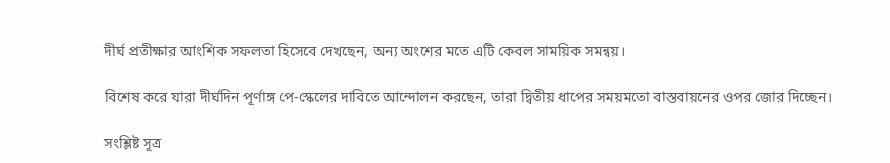দীর্ঘ প্রতীক্ষার আংশিক সফলতা হিসেবে দেখছেন, অন্য অংশের মতে এটি কেবল সাময়িক সমন্বয়।

বিশেষ করে যারা দীর্ঘদিন পূর্ণাঙ্গ পে-স্কেলের দাবিতে আন্দোলন করছেন, তারা দ্বিতীয় ধাপের সময়মতো বাস্তবায়নের ওপর জোর দিচ্ছেন।

সংশ্লিষ্ট সূত্র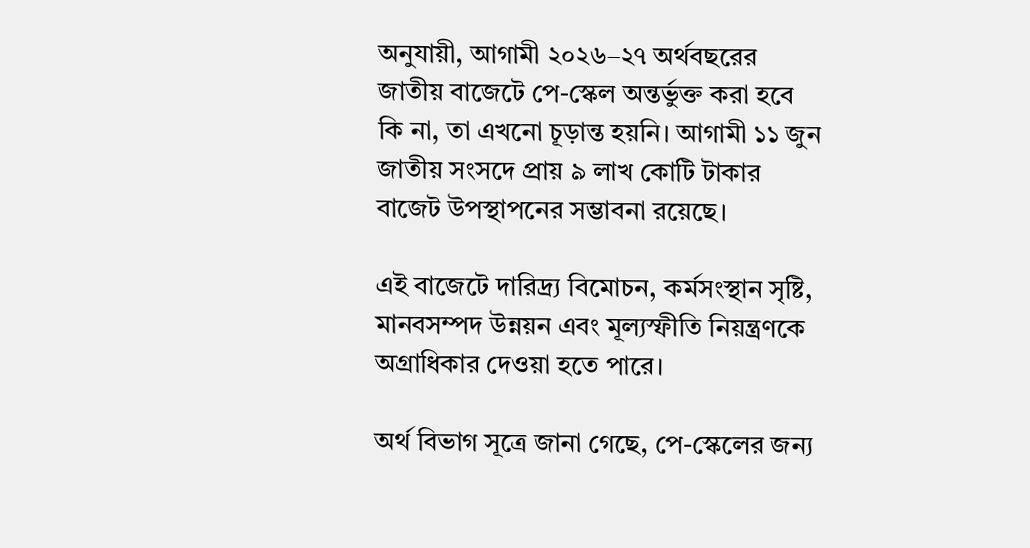অনুযায়ী, আগামী ২০২৬–২৭ অর্থবছরের জাতীয় বাজেটে পে-স্কেল অন্তর্ভুক্ত করা হবে কি না, তা এখনো চূড়ান্ত হয়নি। আগামী ১১ জুন জাতীয় সংসদে প্রায় ৯ লাখ কোটি টাকার বাজেট উপস্থাপনের সম্ভাবনা রয়েছে।

এই বাজেটে দারিদ্র্য বিমোচন, কর্মসংস্থান সৃষ্টি, মানবসম্পদ উন্নয়ন এবং মূল্যস্ফীতি নিয়ন্ত্রণকে অগ্রাধিকার দেওয়া হতে পারে।

অর্থ বিভাগ সূত্রে জানা গেছে, পে-স্কেলের জন্য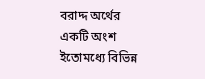বরাদ্দ অর্থের একটি অংশ ইতোমধ্যে বিভিন্ন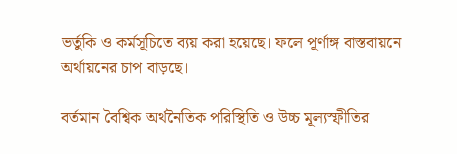ভর্তুকি ও কর্মসূচিতে ব্যয় করা হয়েছে। ফলে পূর্ণাঙ্গ বাস্তবায়নে অর্থায়নের চাপ বাড়ছে।

বর্তমান বৈশ্বিক অর্থনৈতিক পরিস্থিতি ও উচ্চ মূল্যস্ফীতির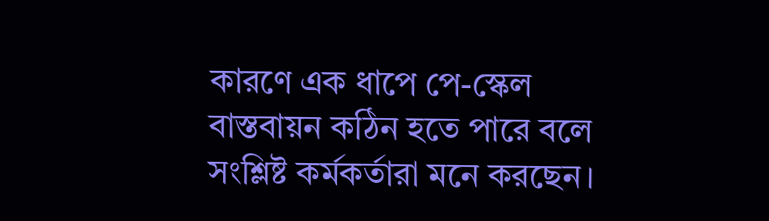কারণে এক ধাপে পে-স্কেল বাস্তবায়ন কঠিন হতে পারে বলে সংশ্লিষ্ট কর্মকর্তারা মনে করছেন।